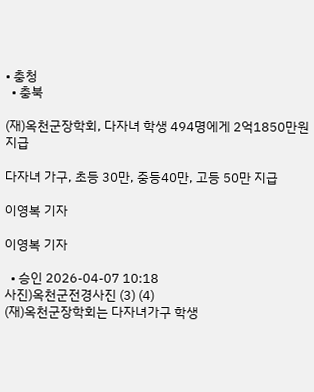• 충청
  • 충북

(재)옥천군장학회, 다자녀 학생 494명에게 2억1850만원 지급

다자녀 가구, 초등 30만, 중등40만, 고등 50만 지급

이영복 기자

이영복 기자

  • 승인 2026-04-07 10:18
사진)옥천군전경사진 (3) (4)
(재)옥천군장학회는 다자녀가구 학생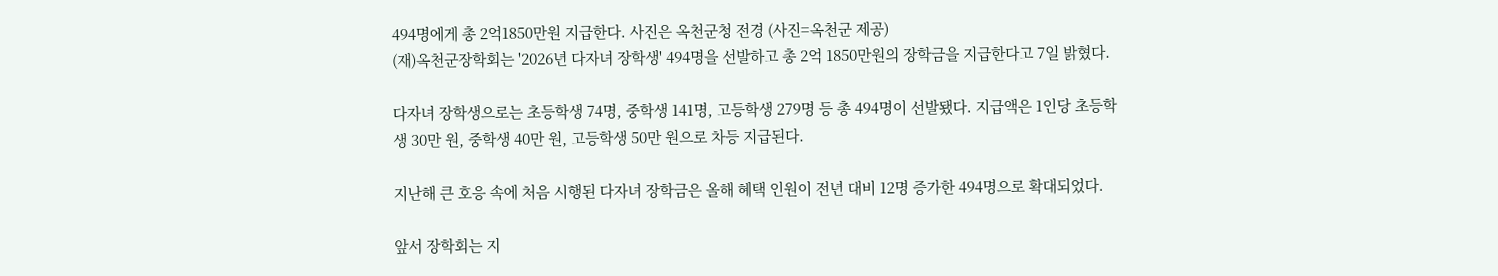494명에게 총 2억1850만원 지급한다. 사진은 옥천군청 전경 (사진=옥천군 제공)
(재)옥천군장학회는 '2026년 다자녀 장학생' 494명을 선발하고 총 2억 1850만원의 장학금을 지급한다고 7일 밝혔다.

다자녀 장학생으로는 초등학생 74명, 중학생 141명, 고등학생 279명 등 총 494명이 선발됐다. 지급액은 1인당 초등학생 30만 원, 중학생 40만 원, 고등학생 50만 원으로 차등 지급된다.

지난해 큰 호응 속에 처음 시행된 다자녀 장학금은 올해 혜택 인원이 전년 대비 12명 증가한 494명으로 확대되었다.

앞서 장학회는 지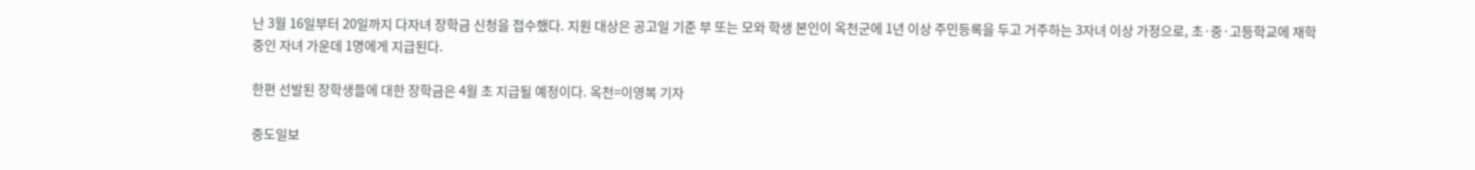난 3월 16일부터 20일까지 다자녀 장학금 신청을 접수했다. 지원 대상은 공고일 기준 부 또는 모와 학생 본인이 옥천군에 1년 이상 주민등록을 두고 거주하는 3자녀 이상 가정으로, 초·중·고등학교에 재학 중인 자녀 가운데 1명에게 지급된다.

한편 선발된 장학생들에 대한 장학금은 4월 초 지급될 예정이다. 옥천=이영복 기자

중도일보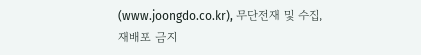(www.joongdo.co.kr), 무단전재 및 수집, 재배포 금지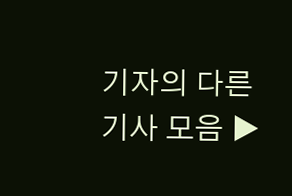기자의 다른 기사 모음 ▶